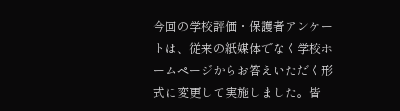今回の学校評価・保護者アンケートは、従来の紙媒体でなく学校ホームページからお答えいただく形式に変更して実施しました。皆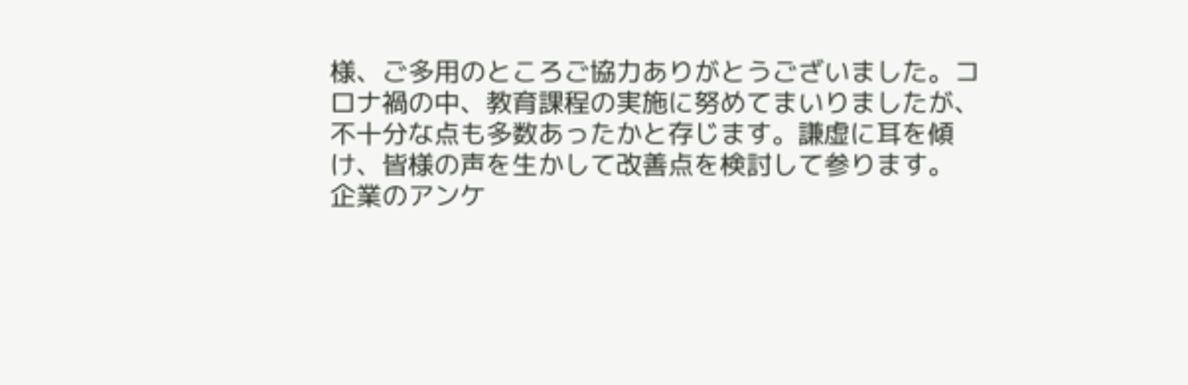様、ご多用のところご協力ありがとうございました。コロナ禍の中、教育課程の実施に努めてまいりましたが、不十分な点も多数あったかと存じます。謙虚に耳を傾け、皆様の声を生かして改善点を検討して参ります。
企業のアンケ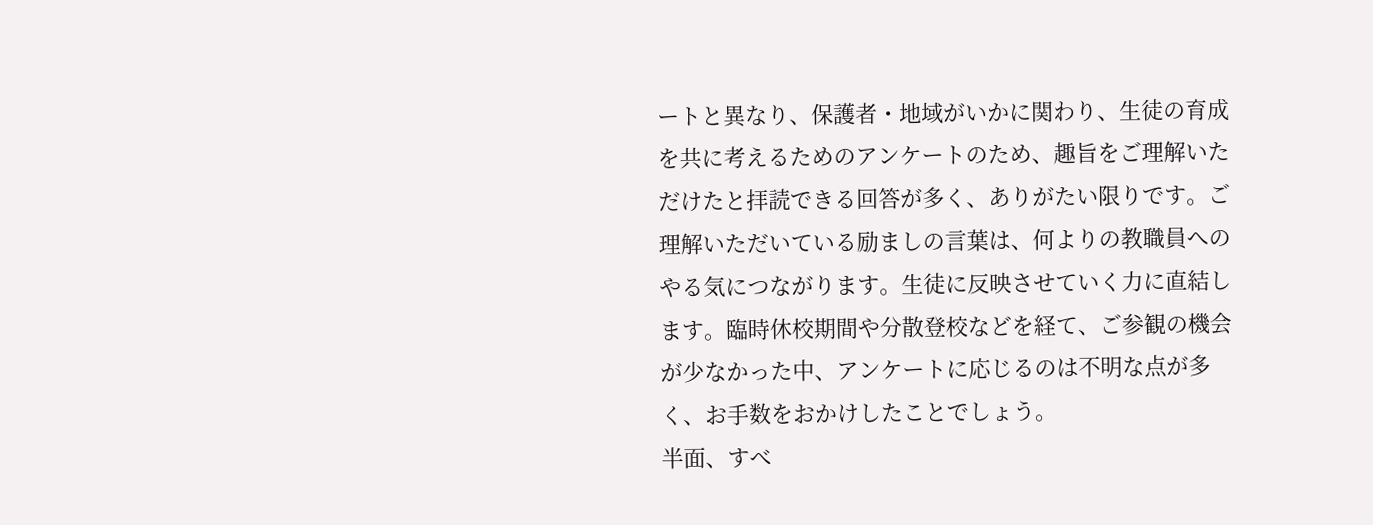ートと異なり、保護者・地域がいかに関わり、生徒の育成を共に考えるためのアンケートのため、趣旨をご理解いただけたと拝読できる回答が多く、ありがたい限りです。ご理解いただいている励ましの言葉は、何よりの教職員へのやる気につながります。生徒に反映させていく力に直結します。臨時休校期間や分散登校などを経て、ご参観の機会が少なかった中、アンケートに応じるのは不明な点が多く、お手数をおかけしたことでしょう。
半面、すべ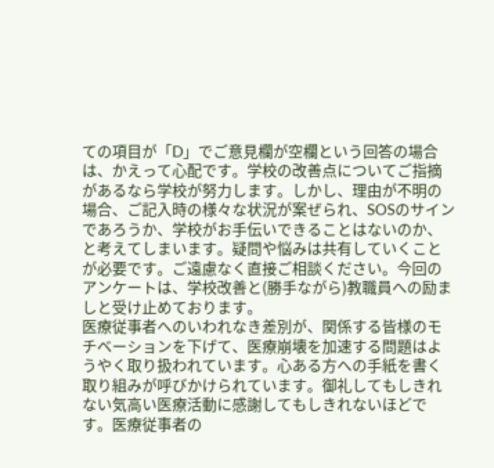ての項目が「D」でご意見欄が空欄という回答の場合は、かえって心配です。学校の改善点についてご指摘があるなら学校が努力します。しかし、理由が不明の場合、ご記入時の様々な状況が案ぜられ、SOSのサインであろうか、学校がお手伝いできることはないのか、と考えてしまいます。疑問や悩みは共有していくことが必要です。ご遠慮なく直接ご相談ください。今回のアンケートは、学校改善と(勝手ながら)教職員への励ましと受け止めております。
医療従事者へのいわれなき差別が、関係する皆様のモチベーションを下げて、医療崩壊を加速する問題はようやく取り扱われています。心ある方への手紙を書く取り組みが呼びかけられています。御礼してもしきれない気高い医療活動に感謝してもしきれないほどです。医療従事者の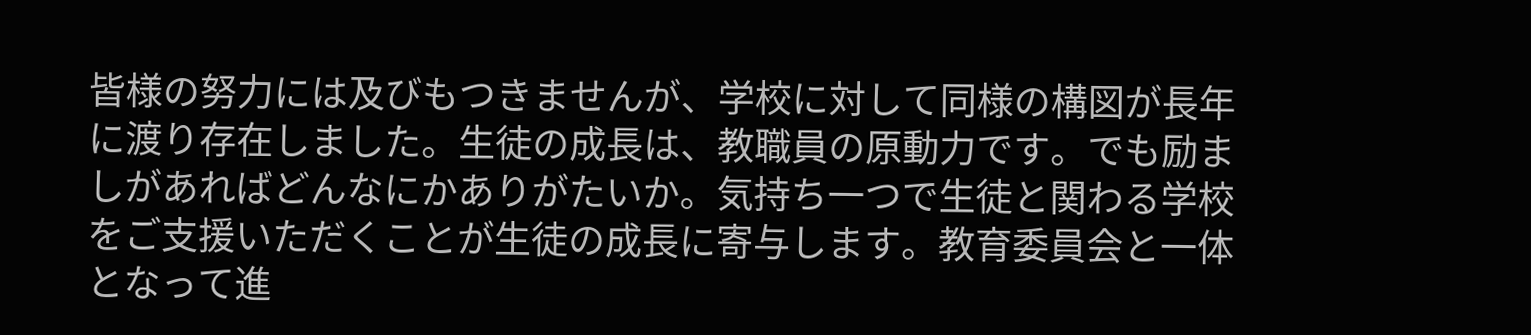皆様の努力には及びもつきませんが、学校に対して同様の構図が長年に渡り存在しました。生徒の成長は、教職員の原動力です。でも励ましがあればどんなにかありがたいか。気持ち一つで生徒と関わる学校をご支援いただくことが生徒の成長に寄与します。教育委員会と一体となって進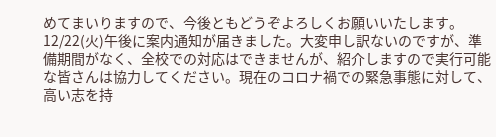めてまいりますので、今後ともどうぞよろしくお願いいたします。
12/22(火)午後に案内通知が届きました。大変申し訳ないのですが、準備期間がなく、全校での対応はできませんが、紹介しますので実行可能な皆さんは協力してください。現在のコロナ禍での緊急事態に対して、高い志を持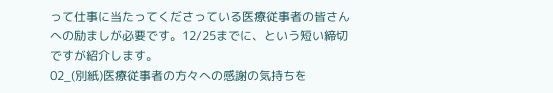って仕事に当たってくださっている医療従事者の皆さんへの励ましが必要です。12/25までに、という短い締切ですが紹介します。
02_(別紙)医療従事者の方々への感謝の気持ちを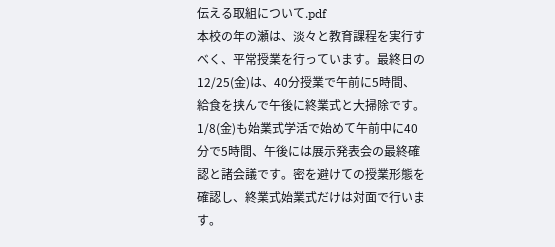伝える取組について.pdf
本校の年の瀬は、淡々と教育課程を実行すべく、平常授業を行っています。最終日の12/25(金)は、40分授業で午前に5時間、給食を挟んで午後に終業式と大掃除です。1/8(金)も始業式学活で始めて午前中に40分で5時間、午後には展示発表会の最終確認と諸会議です。密を避けての授業形態を確認し、終業式始業式だけは対面で行います。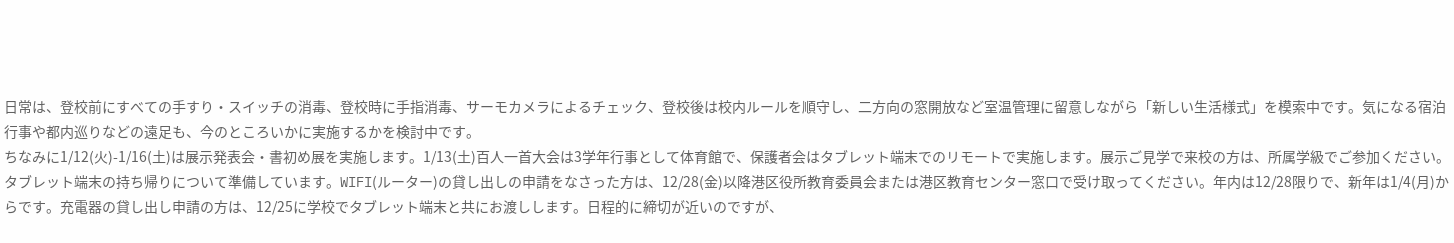日常は、登校前にすべての手すり・スイッチの消毒、登校時に手指消毒、サーモカメラによるチェック、登校後は校内ルールを順守し、二方向の窓開放など室温管理に留意しながら「新しい生活様式」を模索中です。気になる宿泊行事や都内巡りなどの遠足も、今のところいかに実施するかを検討中です。
ちなみに1/12(火)-1/16(土)は展示発表会・書初め展を実施します。1/13(土)百人一首大会は3学年行事として体育館で、保護者会はタブレット端末でのリモートで実施します。展示ご見学で来校の方は、所属学級でご参加ください。
タブレット端末の持ち帰りについて準備しています。WIFI(ルーター)の貸し出しの申請をなさった方は、12/28(金)以降港区役所教育委員会または港区教育センター窓口で受け取ってください。年内は12/28限りで、新年は1/4(月)からです。充電器の貸し出し申請の方は、12/25に学校でタブレット端末と共にお渡しします。日程的に締切が近いのですが、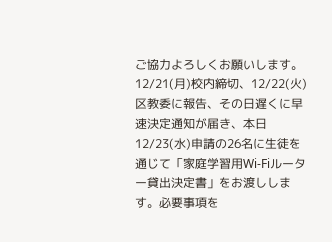ご協力よろしくお願いします。
12/21(月)校内締切、12/22(火)区教委に報告、その日遅くに早速決定通知が届き、本日12/23(水)申請の26名に生徒を通じて「家庭学習用Wi-Fiルーター貸出決定書」をお渡しします。必要事項を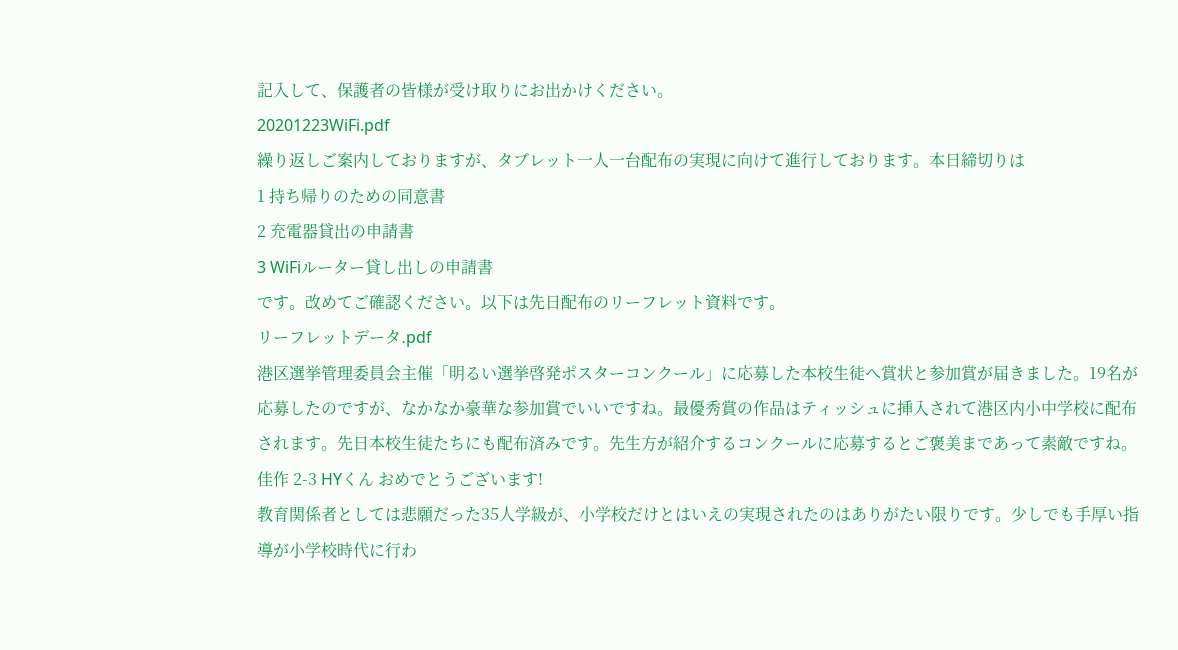記入して、保護者の皆様が受け取りにお出かけください。
20201223WiFi.pdf
繰り返しご案内しておりますが、タブレット一人一台配布の実現に向けて進行しております。本日締切りは
1 持ち帰りのための同意書
2 充電器貸出の申請書
3 WiFiルーター貸し出しの申請書
です。改めてご確認ください。以下は先日配布のリーフレット資料です。
リーフレットデータ.pdf
港区選挙管理委員会主催「明るい選挙啓発ポスターコンクール」に応募した本校生徒へ賞状と参加賞が届きました。19名が応募したのですが、なかなか豪華な参加賞でいいですね。最優秀賞の作品はティッシュに挿入されて港区内小中学校に配布されます。先日本校生徒たちにも配布済みです。先生方が紹介するコンクールに応募するとご褒美まであって素敵ですね。
佳作 2-3 HYくん おめでとうございます!
教育関係者としては悲願だった35人学級が、小学校だけとはいえの実現されたのはありがたい限りです。少しでも手厚い指導が小学校時代に行わ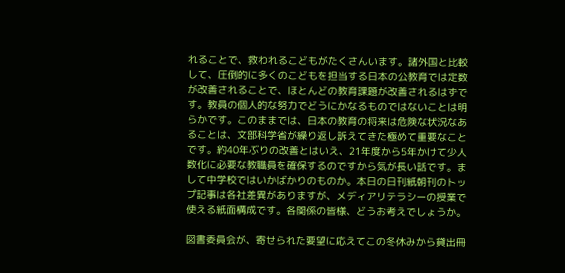れることで、救われるこどもがたくさんいます。諸外国と比較して、圧倒的に多くのこどもを担当する日本の公教育では定数が改善されることで、ほとんどの教育課題が改善されるはずです。教員の個人的な努力でどうにかなるものではないことは明らかです。このままでは、日本の教育の将来は危険な状況なあることは、文部科学省が繰り返し訴えてきた極めて重要なことです。約40年ぶりの改善とはいえ、21年度から5年かけて少人数化に必要な教職員を確保するのですから気が長い話です。まして中学校ではいかばかりのものか。本日の日刊紙朝刊のトップ記事は各社差異がありますが、メディアリテラシーの授業で使える紙面構成です。各関係の皆様、どうお考えでしょうか。

図書委員会が、寄せられた要望に応えてこの冬休みから貸出冊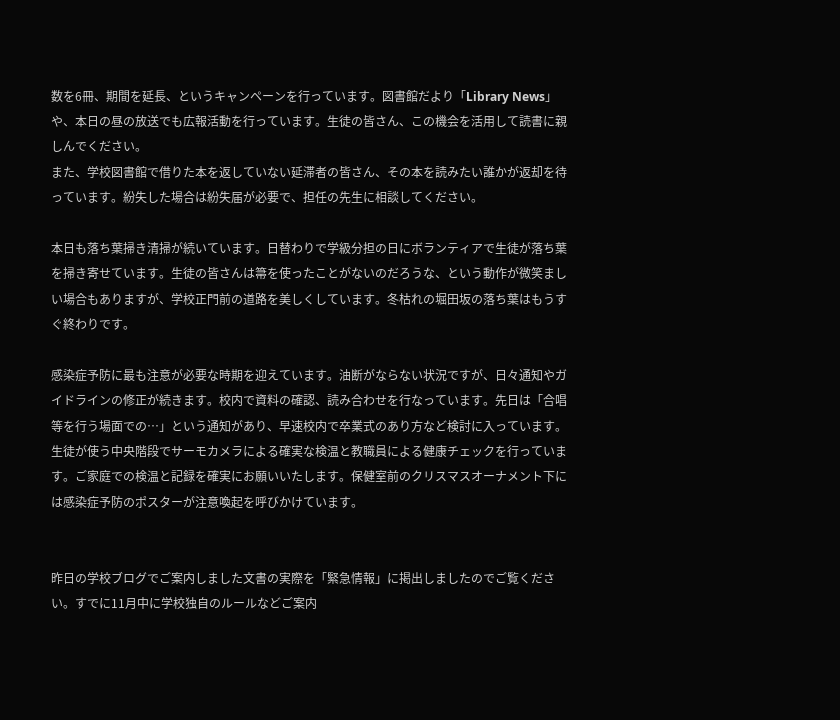数を6冊、期間を延長、というキャンペーンを行っています。図書館だより「Library News」や、本日の昼の放送でも広報活動を行っています。生徒の皆さん、この機会を活用して読書に親しんでください。
また、学校図書館で借りた本を返していない延滞者の皆さん、その本を読みたい誰かが返却を待っています。紛失した場合は紛失届が必要で、担任の先生に相談してください。

本日も落ち葉掃き清掃が続いています。日替わりで学級分担の日にボランティアで生徒が落ち葉を掃き寄せています。生徒の皆さんは箒を使ったことがないのだろうな、という動作が微笑ましい場合もありますが、学校正門前の道路を美しくしています。冬枯れの堀田坂の落ち葉はもうすぐ終わりです。

感染症予防に最も注意が必要な時期を迎えています。油断がならない状況ですが、日々通知やガイドラインの修正が続きます。校内で資料の確認、読み合わせを行なっています。先日は「合唱等を行う場面での…」という通知があり、早速校内で卒業式のあり方など検討に入っています。生徒が使う中央階段でサーモカメラによる確実な検温と教職員による健康チェックを行っています。ご家庭での検温と記録を確実にお願いいたします。保健室前のクリスマスオーナメント下には感染症予防のポスターが注意喚起を呼びかけています。


昨日の学校ブログでご案内しました文書の実際を「緊急情報」に掲出しましたのでご覧ください。すでに11月中に学校独自のルールなどご案内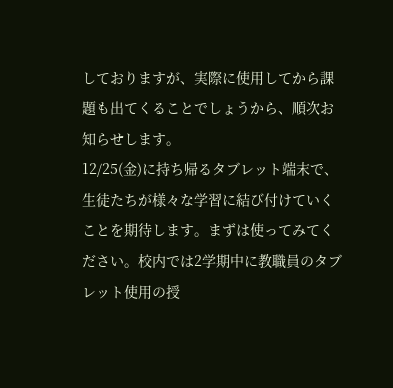しておりますが、実際に使用してから課題も出てくることでしょうから、順次お知らせします。
12/25(金)に持ち帰るタブレット端末で、生徒たちが様々な学習に結び付けていくことを期待します。まずは使ってみてください。校内では2学期中に教職員のタブレット使用の授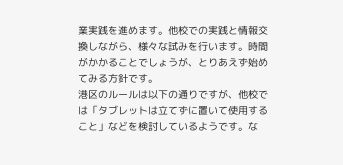業実践を進めます。他校での実践と情報交換しながら、様々な試みを行います。時間がかかることでしょうが、とりあえず始めてみる方針です。
港区のルールは以下の通りですが、他校では「タブレットは立てずに置いて使用すること」などを検討しているようです。な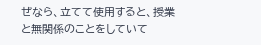ぜなら、立てて使用すると、授業と無関係のことをしていて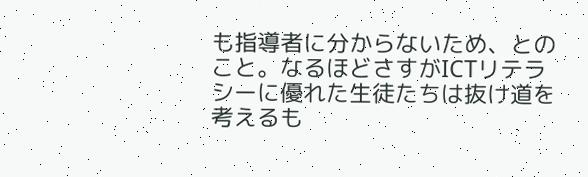も指導者に分からないため、とのこと。なるほどさすがICTリテラシーに優れた生徒たちは抜け道を考えるも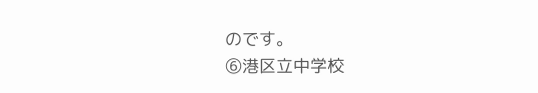のです。
⑥港区立中学校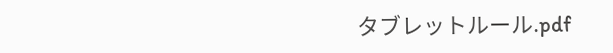タブレットルール.pdf